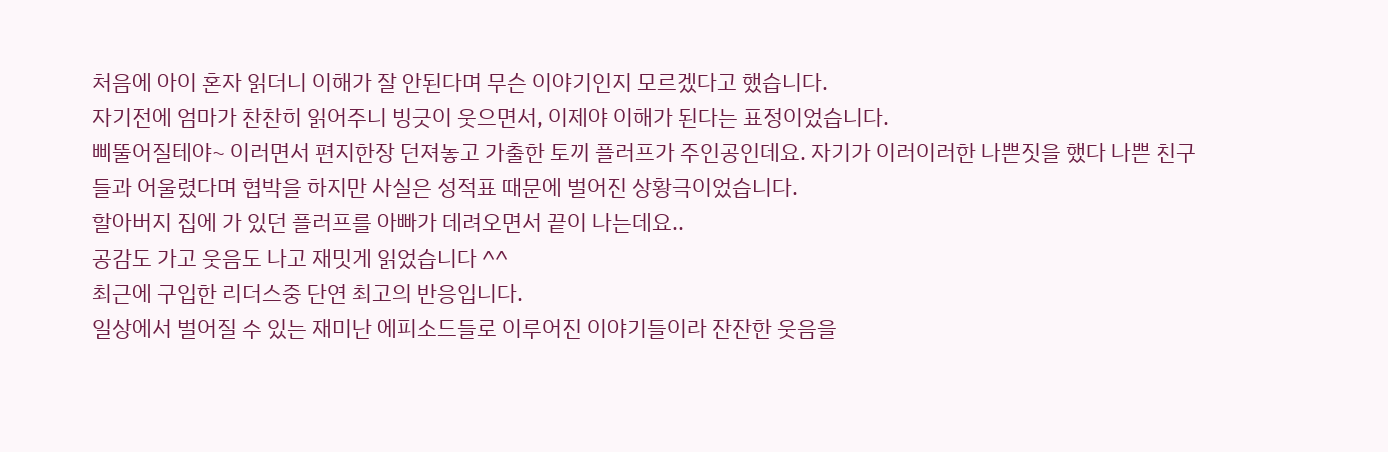처음에 아이 혼자 읽더니 이해가 잘 안된다며 무슨 이야기인지 모르겠다고 했습니다.
자기전에 엄마가 찬찬히 읽어주니 빙긋이 웃으면서, 이제야 이해가 된다는 표정이었습니다.
삐뚤어질테야~ 이러면서 편지한장 던져놓고 가출한 토끼 플러프가 주인공인데요. 자기가 이러이러한 나쁜짓을 했다 나쁜 친구들과 어울렸다며 협박을 하지만 사실은 성적표 때문에 벌어진 상황극이었습니다.
할아버지 집에 가 있던 플러프를 아빠가 데려오면서 끝이 나는데요..
공감도 가고 웃음도 나고 재밋게 읽었습니다 ^^
최근에 구입한 리더스중 단연 최고의 반응입니다.
일상에서 벌어질 수 있는 재미난 에피소드들로 이루어진 이야기들이라 잔잔한 웃음을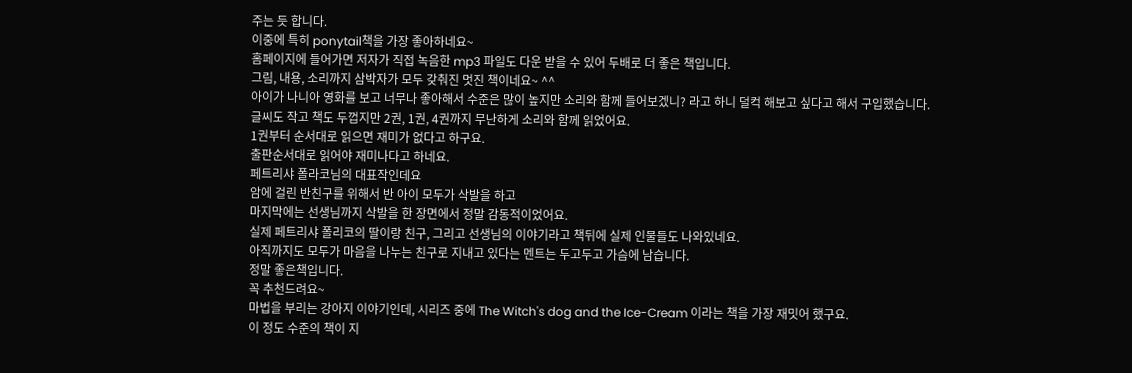주는 듯 합니다.
이중에 특히 ponytail책을 가장 좋아하네요~
홈페이지에 들어가면 저자가 직접 녹음한 mp3 파일도 다운 받을 수 있어 두배로 더 좋은 책입니다.
그림, 내용, 소리까지 삼박자가 모두 갖춰진 멋진 책이네요~ ^^
아이가 나니아 영화를 보고 너무나 좋아해서 수준은 많이 높지만 소리와 함께 들어보겠니? 라고 하니 덜컥 해보고 싶다고 해서 구입했습니다.
글씨도 작고 책도 두껍지만 2권, 1권, 4권까지 무난하게 소리와 함께 읽었어요.
1권부터 순서대로 읽으면 재미가 없다고 하구요.
출판순서대로 읽어야 재미나다고 하네요.
페트리샤 폴라코님의 대표작인데요
암에 걸린 반친구를 위해서 반 아이 모두가 삭발을 하고
마지막에는 선생님까지 삭발을 한 장면에서 정말 감동적이었어요.
실제 페트리샤 폴리코의 딸이랑 친구, 그리고 선생님의 이야기라고 책뒤에 실제 인물들도 나와있네요.
아직까지도 모두가 마음을 나누는 친구로 지내고 있다는 멘트는 두고두고 가슴에 남습니다.
정말 좋은책입니다.
꼭 추천드려요~
마법을 부리는 강아지 이야기인데, 시리즈 중에 The Witch's dog and the Ice-Cream 이라는 책을 가장 재밋어 했구요.
이 정도 수준의 책이 지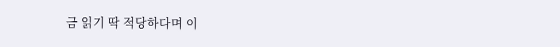금 읽기 딱 적당하다며 이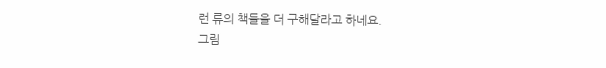런 류의 책들을 더 구해달라고 하네요.
그림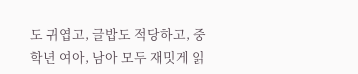도 귀엽고, 글밥도 적당하고, 중학년 여아, 남아 모두 재밋게 읽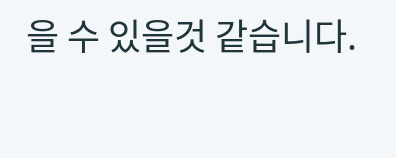을 수 있을것 같습니다.